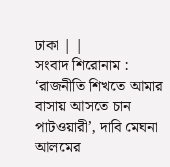ঢাকা | |
সংবাদ শিরোনাম :
‘রাজনীতি শিখতে আমার বাসায় আসতে চান পাটওয়ারী’, দাবি মেঘনা আলমের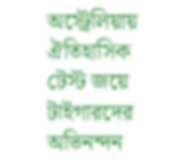অস্ট্রেলিয়ায় ঐতিহাসিক টেস্ট জয়ে টাইগারদের অভিনন্দন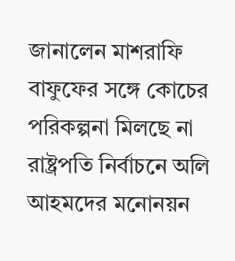জানালেন মাশরাফি বাফুফের সঙ্গে কোচের পরিকল্পনা মিলছে না রাষ্ট্রপতি নির্বাচনে অলি আহমদের মনোনয়ন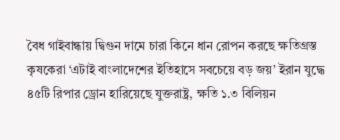বৈধ গাইবান্ধায় দ্বিগুন দামে চারা কিনে ধান রোপন করছে ক্ষতিগ্রস্ত কৃষকেরা ‘এটাই বাংলাদেশের ইতিহাসে সবচেয়ে বড় জয়’ ইরান যুদ্ধে ৪৫টি রিপার ড্রোন হারিয়েছে যুক্তরাষ্ট্র, ক্ষতি ১.৩ বিলিয়ন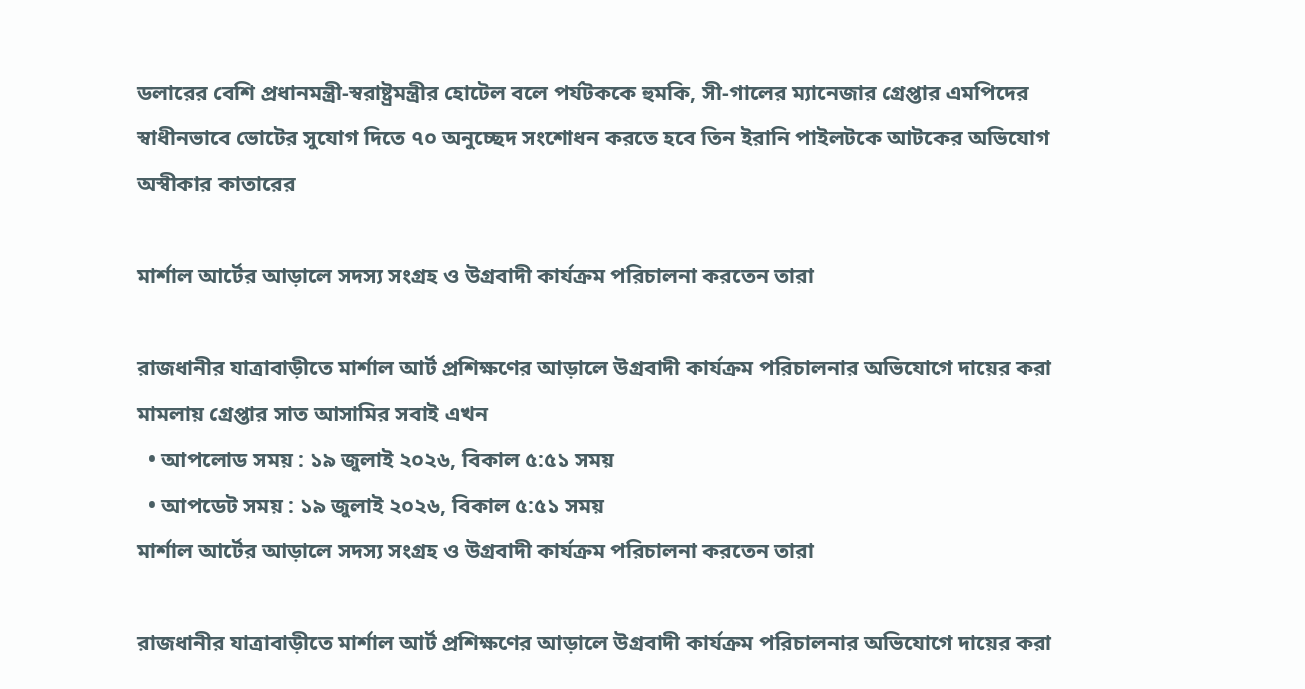ডলারের বেশি প্রধানমন্ত্রী-স্বরাষ্ট্রমন্ত্রীর হোটেল বলে পর্যটককে হুমকি, সী-গালের ম্যানেজার গ্রেপ্তার এমপিদের স্বাধীনভাবে ভোটের সুযোগ দিতে ৭০ অনুচ্ছেদ সংশোধন করতে হবে তিন ইরানি পাইলটকে আটকের অভিযোগ অস্বীকার কাতারের

মার্শাল আর্টের আড়ালে সদস্য সংগ্রহ ও উগ্রবাদী কার্যক্রম পরিচালনা করতেন তারা

রাজধানীর যাত্রাবাড়ীতে মার্শাল আর্ট প্রশিক্ষণের আড়ালে উগ্রবাদী কার্যক্রম পরিচালনার অভিযোগে দায়ের করা মামলায় গ্রেপ্তার সাত আসামির সবাই এখন
  • আপলোড সময় : ১৯ জুলাই ২০২৬, বিকাল ৫:৫১ সময়
  • আপডেট সময় : ১৯ জুলাই ২০২৬, বিকাল ৫:৫১ সময়
মার্শাল আর্টের আড়ালে সদস্য সংগ্রহ ও উগ্রবাদী কার্যক্রম পরিচালনা করতেন তারা

রাজধানীর যাত্রাবাড়ীতে মার্শাল আর্ট প্রশিক্ষণের আড়ালে উগ্রবাদী কার্যক্রম পরিচালনার অভিযোগে দায়ের করা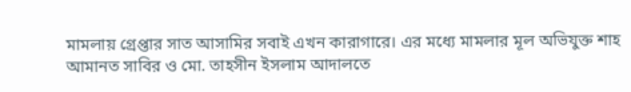মামলায় গ্রেপ্তার সাত আসামির সবাই এখন কারাগারে। এর মধ্যে মামলার মূল অভিযুক্ত শাহ আমানত সাবির ও মো. তাহসীন ইসলাম আদালতে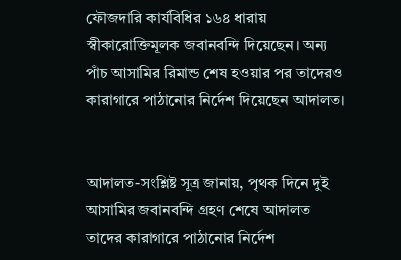ফৌজদারি কার্যবিধির ১৬৪ ধারায় স্বীকারোক্তিমূলক জবানবন্দি দিয়েছেন। অন্য পাঁচ আসামির রিমান্ড শেষ হওয়ার পর তাদেরও কারাগারে পাঠানোর নির্দেশ দিয়েছেন আদালত।


আদালত-সংশ্লিষ্ট সূত্র জানায়, পৃথক দিনে দুই আসামির জবানবন্দি গ্রহণ শেষে আদালত তাদের কারাগারে পাঠানোর নির্দেশ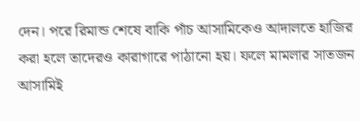দেন। পরে রিমান্ড শেষে বাকি পাঁচ আসামিকেও আদালতে হাজির করা হলে তাদেরও কারাগারে পাঠানো হয়। ফলে মামলার সাতজন আসামিই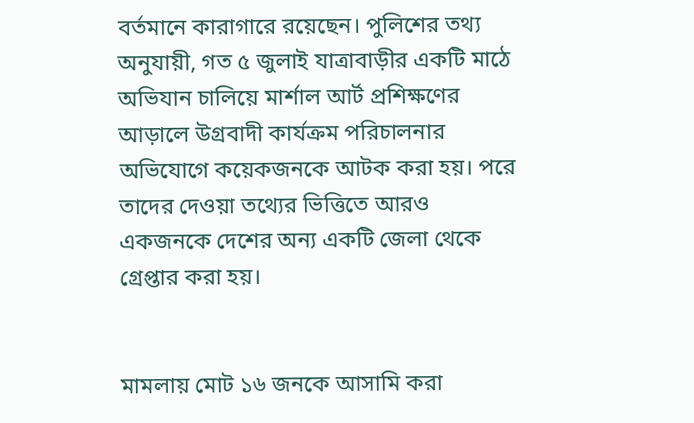বর্তমানে কারাগারে রয়েছেন। পুলিশের তথ্য অনুযায়ী, গত ৫ জুলাই যাত্রাবাড়ীর একটি মাঠে অভিযান চালিয়ে মার্শাল আর্ট প্রশিক্ষণের আড়ালে উগ্রবাদী কার্যক্রম পরিচালনার অভিযোগে কয়েকজনকে আটক করা হয়। পরে তাদের দেওয়া তথ্যের ভিত্তিতে আরও একজনকে দেশের অন্য একটি জেলা থেকে গ্রেপ্তার করা হয়।


মামলায় মোট ১৬ জনকে আসামি করা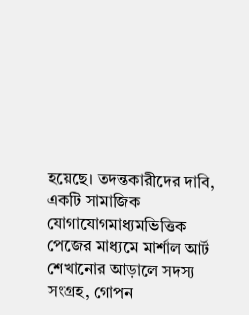হয়েছে। তদন্তকারীদের দাবি, একটি সামাজিক যোগাযোগমাধ্যমভিত্তিক পেজের মাধ্যমে মার্শাল আর্ট শেখানোর আড়ালে সদস্য সংগ্রহ, গোপন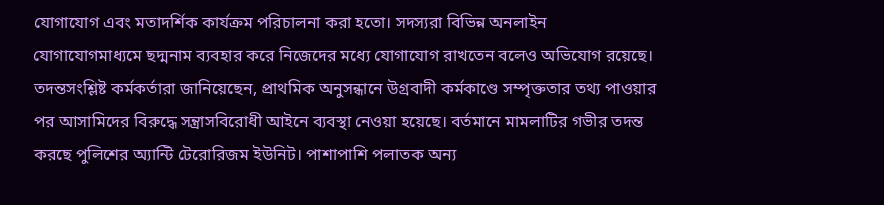যোগাযোগ এবং মতাদর্শিক কার্যক্রম পরিচালনা করা হতো। সদস্যরা বিভিন্ন অনলাইন যোগাযোগমাধ্যমে ছদ্মনাম ব্যবহার করে নিজেদের মধ্যে যোগাযোগ রাখতেন বলেও অভিযোগ রয়েছে। তদন্তসংশ্লিষ্ট কর্মকর্তারা জানিয়েছেন, প্রাথমিক অনুসন্ধানে উগ্রবাদী কর্মকাণ্ডে সম্পৃক্ততার তথ্য পাওয়ার পর আসামিদের বিরুদ্ধে সন্ত্রাসবিরোধী আইনে ব্যবস্থা নেওয়া হয়েছে। বর্তমানে মামলাটির গভীর তদন্ত করছে পুলিশের অ্যান্টি টেরোরিজম ইউনিট। পাশাপাশি পলাতক অন্য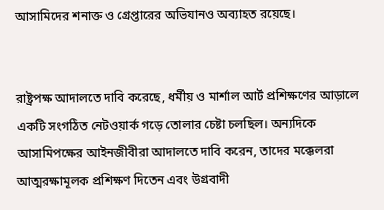আসামিদের শনাক্ত ও গ্রেপ্তারের অভিযানও অব্যাহত রয়েছে।


রাষ্ট্রপক্ষ আদালতে দাবি করেছে, ধর্মীয় ও মার্শাল আর্ট প্রশিক্ষণের আড়ালে একটি সংগঠিত নেটওয়ার্ক গড়ে তোলার চেষ্টা চলছিল। অন্যদিকে আসামিপক্ষের আইনজীবীরা আদালতে দাবি করেন, তাদের মক্কেলরা আত্মরক্ষামূলক প্রশিক্ষণ দিতেন এবং উগ্রবাদী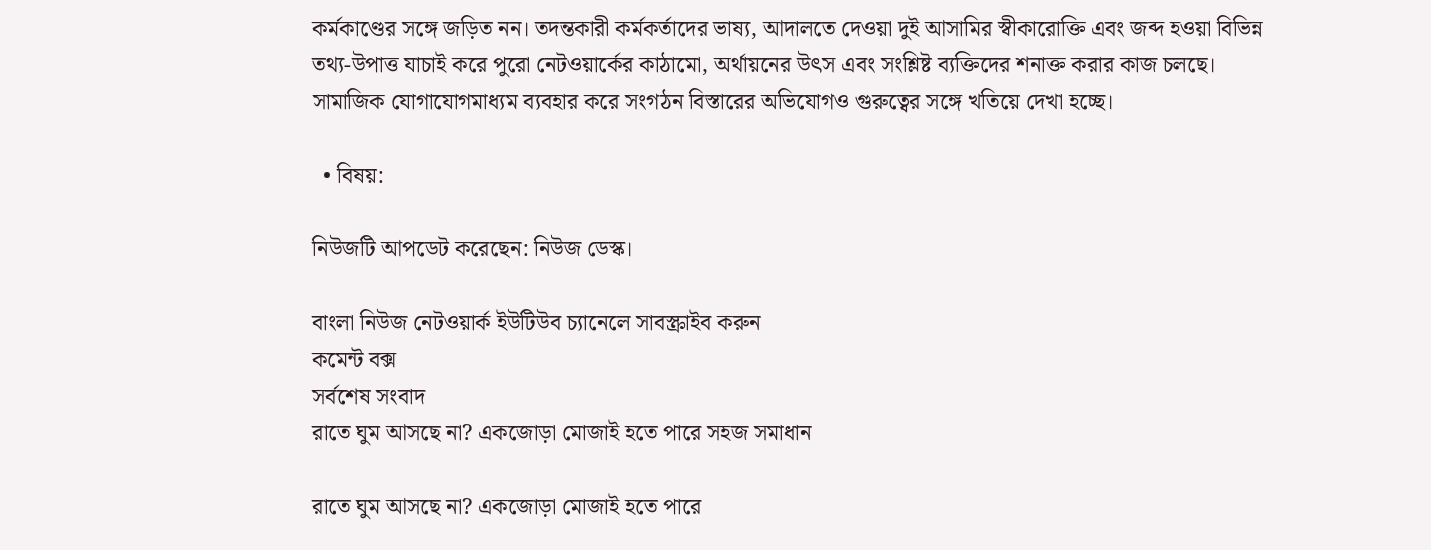কর্মকাণ্ডের সঙ্গে জড়িত নন। তদন্তকারী কর্মকর্তাদের ভাষ্য, আদালতে দেওয়া দুই আসামির স্বীকারোক্তি এবং জব্দ হওয়া বিভিন্ন তথ্য-উপাত্ত যাচাই করে পুরো নেটওয়ার্কের কাঠামো, অর্থায়নের উৎস এবং সংশ্লিষ্ট ব্যক্তিদের শনাক্ত করার কাজ চলছে। সামাজিক যোগাযোগমাধ্যম ব্যবহার করে সংগঠন বিস্তারের অভিযোগও গুরুত্বের সঙ্গে খতিয়ে দেখা হচ্ছে।

  • বিষয়:

নিউজটি আপডেট করেছেন: নিউজ ডেস্ক।

বাংলা নিউজ নেটওয়ার্ক ইউটিউব চ্যানেলে সাবস্ক্রাইব করুন
কমেন্ট বক্স
সর্বশেষ সংবাদ
রাতে ঘুম আসছে না? একজোড়া মোজাই হতে পারে সহজ সমাধান

রাতে ঘুম আসছে না? একজোড়া মোজাই হতে পারে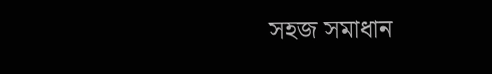সহজ সমাধান